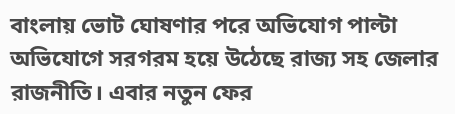বাংলায় ভোট ঘোষণার পরে অভিযোগ পাল্টা অভিযোগে সরগরম হয়ে উঠেছে রাজ্য সহ জেলার রাজনীতি। এবার নতুন ফের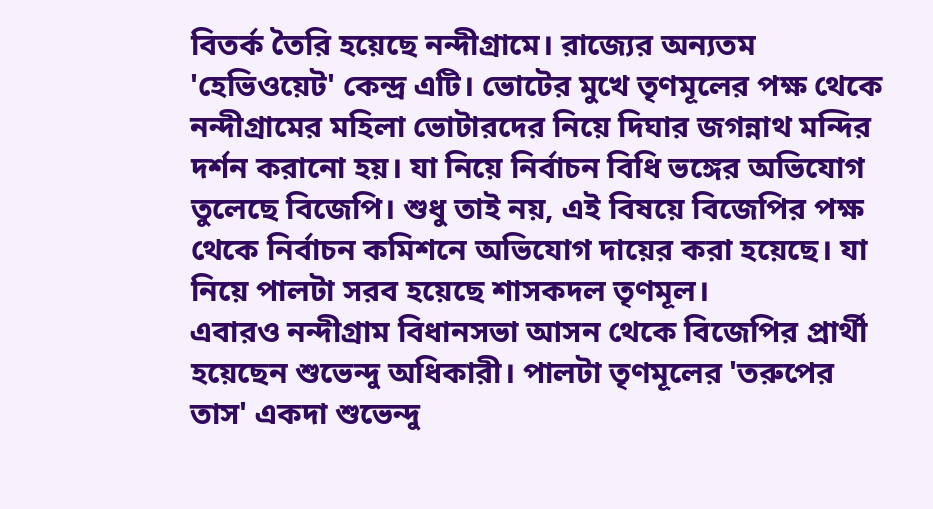বিতর্ক তৈরি হয়েছে নন্দীগ্রামে। রাজ্যের অন্যতম 'হেভিওয়েট' কেন্দ্র এটি। ভোটের মুখে তৃণমূলের পক্ষ থেকে নন্দীগ্রামের মহিলা ভোটারদের নিয়ে দিঘার জগন্নাথ মন্দির দর্শন করানো হয়। যা নিয়ে নির্বাচন বিধি ভঙ্গের অভিযোগ তুলেছে বিজেপি। শুধু তাই নয়, এই বিষয়ে বিজেপির পক্ষ থেকে নির্বাচন কমিশনে অভিযোগ দায়ের করা হয়েছে। যা নিয়ে পালটা সরব হয়েছে শাসকদল তৃণমূল।
এবারও নন্দীগ্রাম বিধানসভা আসন থেকে বিজেপির প্রার্থী হয়েছেন শুভেন্দু অধিকারী। পালটা তৃণমূলের 'তরুপের তাস' একদা শুভেন্দু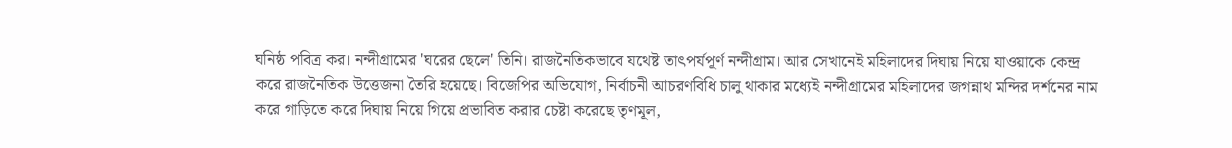ঘনিষ্ঠ পবিত্র কর। নন্দীগ্রামের 'ঘরের ছেলে' তিনি। রাজনৈতিকভাবে যথেষ্ট তাৎপর্যপূর্ণ নন্দীগ্রাম। আর সেখানেই মহিলাদের দিঘায় নিয়ে যাওয়াকে কেন্দ্র করে রাজনৈতিক উত্তেজনা তৈরি হয়েছে। বিজেপির অভিযোগ, নির্বাচনী আচরণবিধি চালু থাকার মধ্যেই নন্দীগ্রামের মহিলাদের জগন্নাথ মন্দির দর্শনের নাম করে গাড়িতে করে দিঘায় নিয়ে গিয়ে প্রভাবিত করার চেষ্টা করেছে তৃণমূল,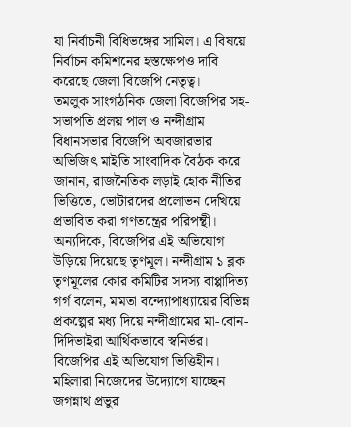যা নির্বাচনী বিধিভঙ্গের সামিল। এ বিষয়ে নির্বাচন কমিশনের হস্তক্ষেপও দাবি করেছে জেলা বিজেপি নেতৃত্ব।
তমলুক সাংগঠনিক জেলা বিজেপির সহ-সভাপতি প্রলয় পাল ও নন্দীগ্রাম বিধানসভার বিজেপি অবজারভার অভিজিৎ মাইতি সাংবাদিক বৈঠক করে জানান, রাজনৈতিক লড়াই হোক নীতির ভিত্তিতে, ভোটারদের প্রলোভন দেখিয়ে প্রভাবিত করা গণতন্ত্রের পরিপন্থী।
অন্যদিকে, বিজেপির এই অভিযোগ উড়িয়ে দিয়েছে তৃণমূল। নন্দীগ্রাম ১ ব্লক তৃণমূলের কোর কমিটির সদস্য বাপ্পাদিত্য গর্গ বলেন, মমতা বন্দ্যোপাধ্যায়ের বিভিন্ন প্রকল্পের মধ্য দিয়ে নন্দীগ্রামের মা-বোন- দিদিভাইরা আর্থিকভাবে স্বনির্ভর। বিজেপির এই অভিযোগ ভিত্তিহীন। মহিলারা নিজেদের উদ্যোগে যাচ্ছেন জগন্নাথ প্রভুর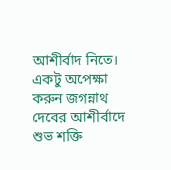আশীর্বাদ নিতে। একটু অপেক্ষা করুন জগন্নাথ দেবের আশীর্বাদে শুভ শক্তি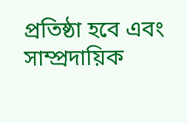প্রতিষ্ঠা হবে এবং সাম্প্রদায়িক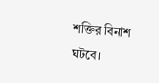শক্তির বিনাশ ঘটবে।